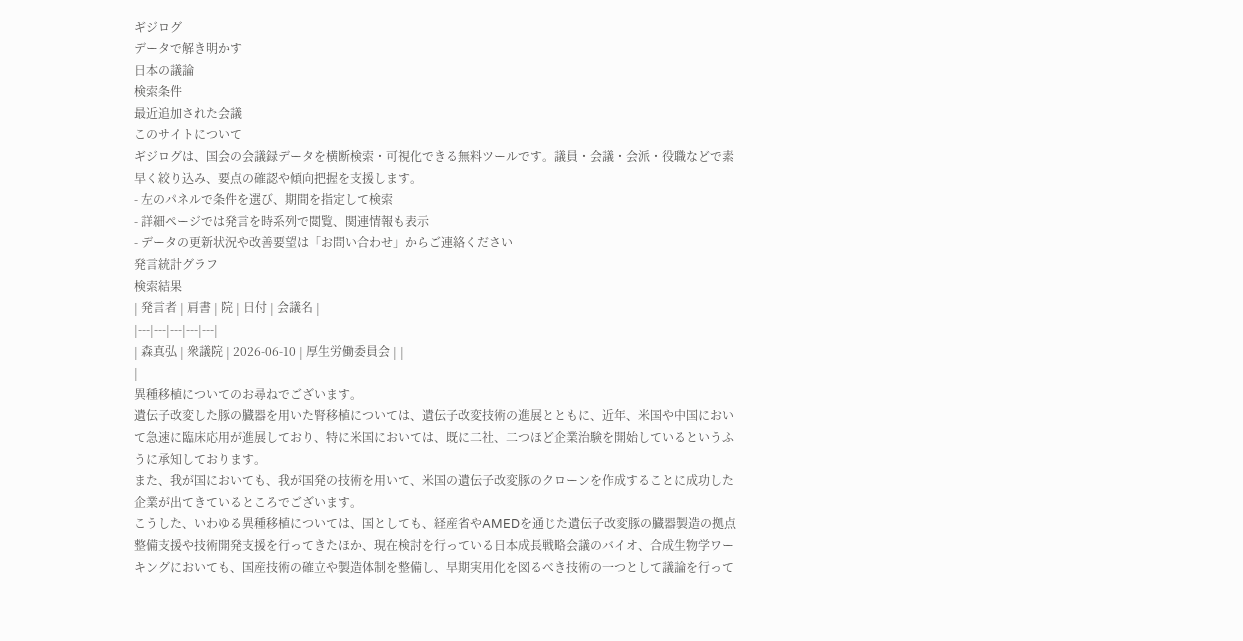ギジログ
データで解き明かす
日本の議論
検索条件
最近追加された会議
このサイトについて
ギジログは、国会の会議録データを横断検索・可視化できる無料ツールです。議員・会議・会派・役職などで素早く絞り込み、要点の確認や傾向把握を支援します。
- 左のパネルで条件を選び、期間を指定して検索
- 詳細ページでは発言を時系列で閲覧、関連情報も表示
- データの更新状況や改善要望は「お問い合わせ」からご連絡ください
発言統計グラフ
検索結果
| 発言者 | 肩書 | 院 | 日付 | 会議名 |
|---|---|---|---|---|
| 森真弘 | 衆議院 | 2026-06-10 | 厚生労働委員会 | |
|
異種移植についてのお尋ねでございます。
遺伝子改変した豚の臓器を用いた腎移植については、遺伝子改変技術の進展とともに、近年、米国や中国において急速に臨床応用が進展しており、特に米国においては、既に二社、二つほど企業治験を開始しているというふうに承知しております。
また、我が国においても、我が国発の技術を用いて、米国の遺伝子改変豚のクローンを作成することに成功した企業が出てきているところでございます。
こうした、いわゆる異種移植については、国としても、経産省やAMEDを通じた遺伝子改変豚の臓器製造の拠点整備支援や技術開発支援を行ってきたほか、現在検討を行っている日本成長戦略会議のバイオ、合成生物学ワーキングにおいても、国産技術の確立や製造体制を整備し、早期実用化を図るべき技術の一つとして議論を行って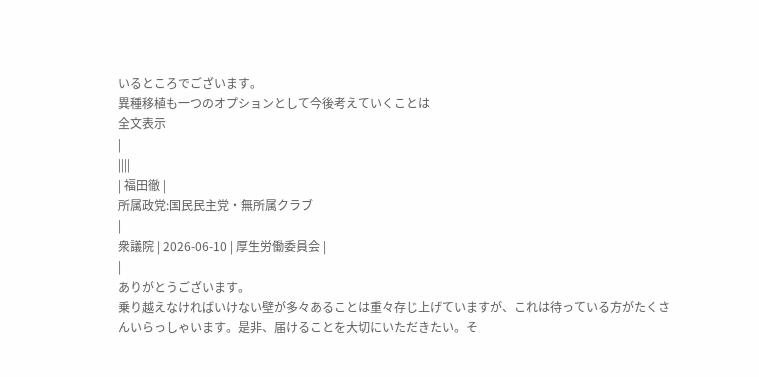いるところでございます。
異種移植も一つのオプションとして今後考えていくことは
全文表示
|
||||
| 福田徹 |
所属政党:国民民主党・無所属クラブ
|
衆議院 | 2026-06-10 | 厚生労働委員会 |
|
ありがとうございます。
乗り越えなければいけない壁が多々あることは重々存じ上げていますが、これは待っている方がたくさんいらっしゃいます。是非、届けることを大切にいただきたい。そ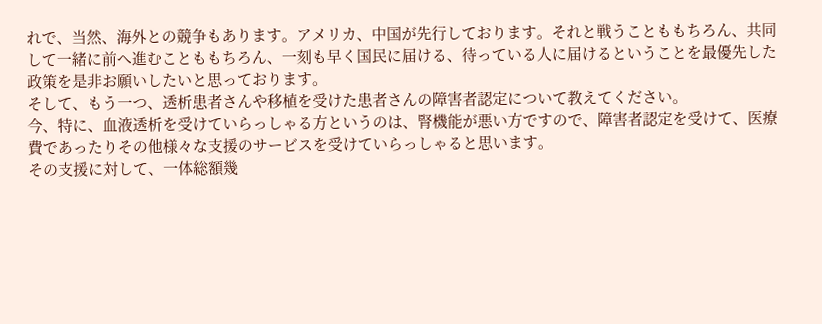れで、当然、海外との競争もあります。アメリカ、中国が先行しております。それと戦うことももちろん、共同して一緒に前へ進むことももちろん、一刻も早く国民に届ける、待っている人に届けるということを最優先した政策を是非お願いしたいと思っております。
そして、もう一つ、透析患者さんや移植を受けた患者さんの障害者認定について教えてください。
今、特に、血液透析を受けていらっしゃる方というのは、腎機能が悪い方ですので、障害者認定を受けて、医療費であったりその他様々な支援のサービスを受けていらっしゃると思います。
その支援に対して、一体総額幾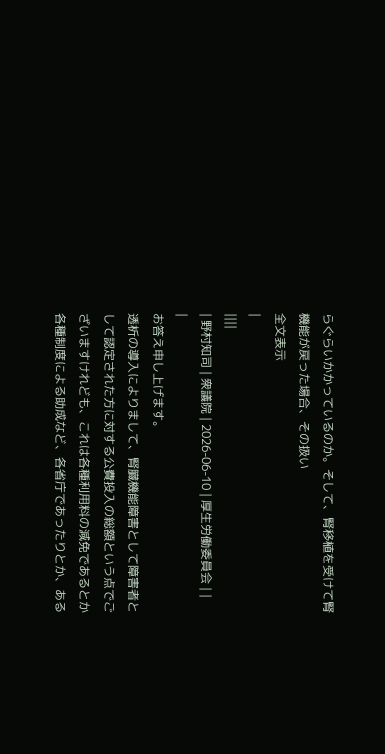らぐらいかかっているのか。そして、腎移植を受けて腎機能が戻った場合、その扱い
全文表示
|
||||
| 野村知司 | 衆議院 | 2026-06-10 | 厚生労働委員会 | |
|
お答え申し上げます。
透析の導入によりまして、腎臓機能障害として障害者として認定された方に対する公費投入の総額という点でございますけれども、これは各種利用料の減免であるとか各種制度による助成など、各省庁であったりとか、ある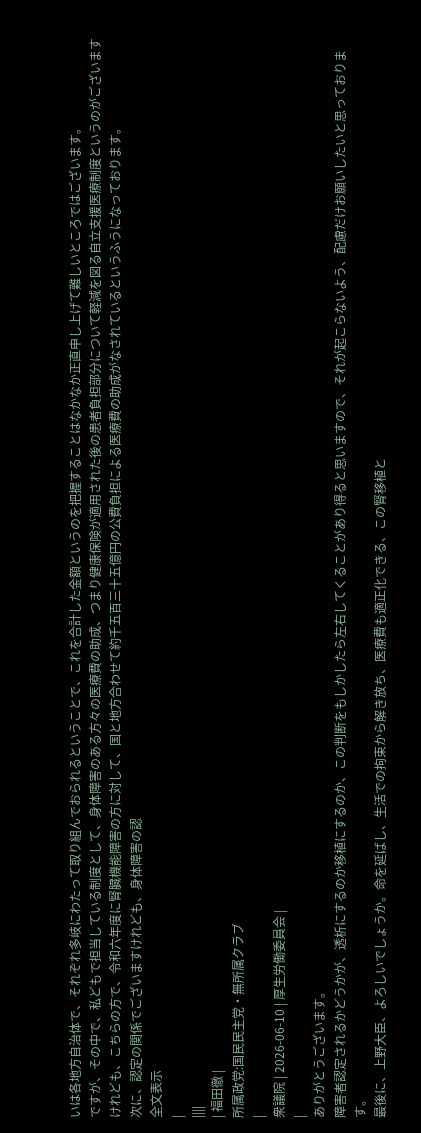いは各地方自治体で、それぞれ多岐にわたって取り組んでおられるということで、これを合計した金額というのを把握することはなかなか正直申し上げて難しいところではございます。
ですが、その中で、私どもで担当している制度として、身体障害のある方々の医療費の助成、つまり健康保険が適用された後の患者負担部分について軽減を図る自立支援医療制度というのがございますけれども、こちらの方で、令和六年度に腎臓機能障害の方に対して、国と地方合わせて約千五百三十五億円の公費負担による医療費の助成がなされているというふうになっております。
次に、認定の関係でございますけれども、身体障害の認
全文表示
|
||||
| 福田徹 |
所属政党:国民民主党・無所属クラブ
|
衆議院 | 2026-06-10 | 厚生労働委員会 |
|
ありがとうございます。
障害者認定されるかどうかが、透析にするのか移植にするのか、この判断をもしかしたら左右してくることがあり得ると思いますので、それが起こらないよう、配慮だけお願いしたいと思っております。
最後に、上野大臣、よろしいでしょうか。命を延ばし、生活での拘束から解き放ち、医療費も適正化できる、この腎移植と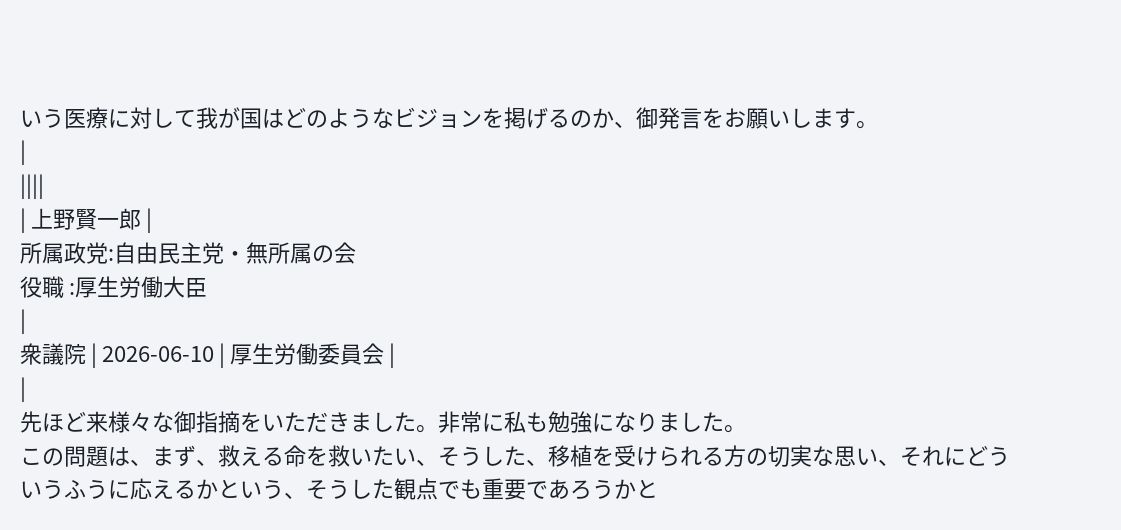いう医療に対して我が国はどのようなビジョンを掲げるのか、御発言をお願いします。
|
||||
| 上野賢一郎 |
所属政党:自由民主党・無所属の会
役職 :厚生労働大臣
|
衆議院 | 2026-06-10 | 厚生労働委員会 |
|
先ほど来様々な御指摘をいただきました。非常に私も勉強になりました。
この問題は、まず、救える命を救いたい、そうした、移植を受けられる方の切実な思い、それにどういうふうに応えるかという、そうした観点でも重要であろうかと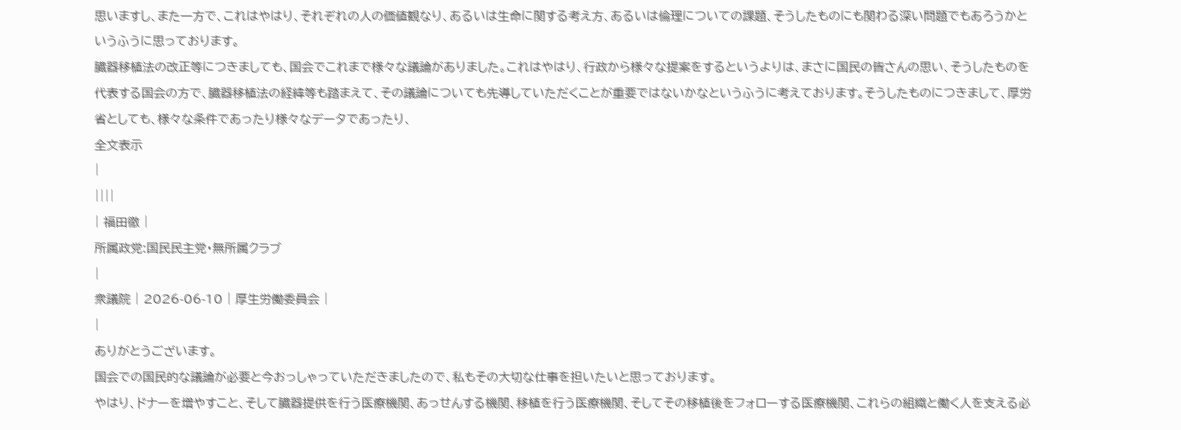思いますし、また一方で、これはやはり、それぞれの人の価値観なり、あるいは生命に関する考え方、あるいは倫理についての課題、そうしたものにも関わる深い問題でもあろうかというふうに思っております。
臓器移植法の改正等につきましても、国会でこれまで様々な議論がありました。これはやはり、行政から様々な提案をするというよりは、まさに国民の皆さんの思い、そうしたものを代表する国会の方で、臓器移植法の経緯等も踏まえて、その議論についても先導していただくことが重要ではないかなというふうに考えております。そうしたものにつきまして、厚労省としても、様々な条件であったり様々なデータであったり、
全文表示
|
||||
| 福田徹 |
所属政党:国民民主党・無所属クラブ
|
衆議院 | 2026-06-10 | 厚生労働委員会 |
|
ありがとうございます。
国会での国民的な議論が必要と今おっしゃっていただきましたので、私もその大切な仕事を担いたいと思っております。
やはり、ドナーを増やすこと、そして臓器提供を行う医療機関、あっせんする機関、移植を行う医療機関、そしてその移植後をフォローする医療機関、これらの組織と働く人を支える必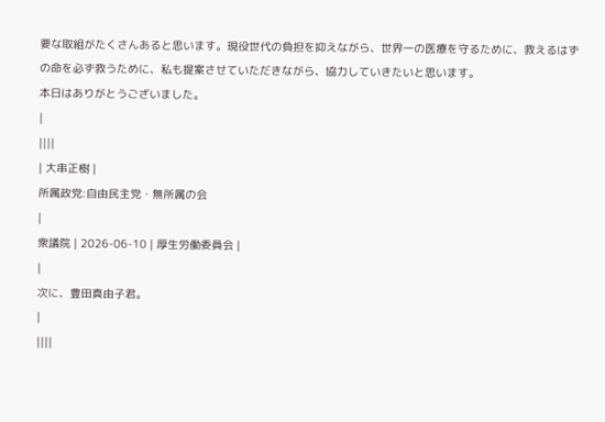要な取組がたくさんあると思います。現役世代の負担を抑えながら、世界一の医療を守るために、救えるはずの命を必ず救うために、私も提案させていただきながら、協力していきたいと思います。
本日はありがとうございました。
|
||||
| 大串正樹 |
所属政党:自由民主党・無所属の会
|
衆議院 | 2026-06-10 | 厚生労働委員会 |
|
次に、豊田真由子君。
|
||||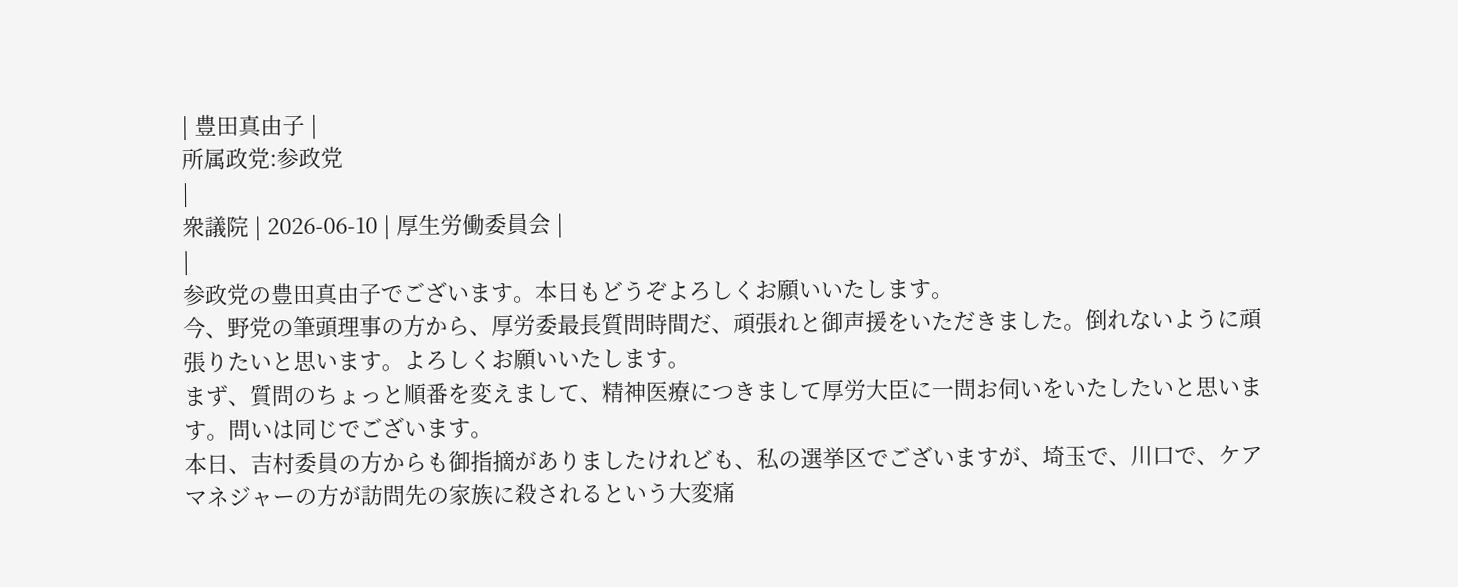| 豊田真由子 |
所属政党:参政党
|
衆議院 | 2026-06-10 | 厚生労働委員会 |
|
参政党の豊田真由子でございます。本日もどうぞよろしくお願いいたします。
今、野党の筆頭理事の方から、厚労委最長質問時間だ、頑張れと御声援をいただきました。倒れないように頑張りたいと思います。よろしくお願いいたします。
まず、質問のちょっと順番を変えまして、精神医療につきまして厚労大臣に一問お伺いをいたしたいと思います。問いは同じでございます。
本日、吉村委員の方からも御指摘がありましたけれども、私の選挙区でございますが、埼玉で、川口で、ケアマネジャーの方が訪問先の家族に殺されるという大変痛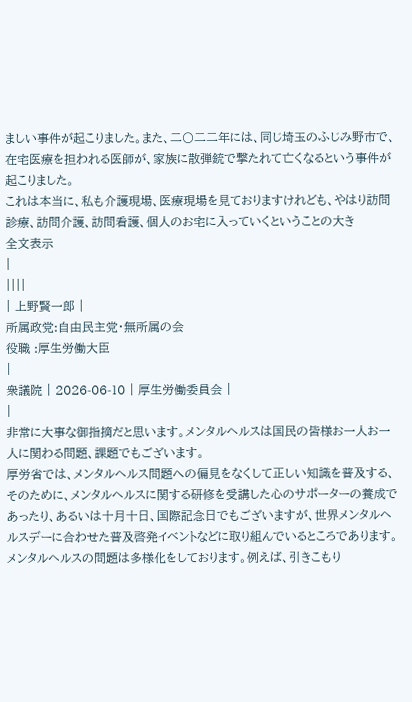ましい事件が起こりました。また、二〇二二年には、同じ埼玉のふじみ野市で、在宅医療を担われる医師が、家族に散弾銃で撃たれて亡くなるという事件が起こりました。
これは本当に、私も介護現場、医療現場を見ておりますけれども、やはり訪問診療、訪問介護、訪問看護、個人のお宅に入っていくということの大き
全文表示
|
||||
| 上野賢一郎 |
所属政党:自由民主党・無所属の会
役職 :厚生労働大臣
|
衆議院 | 2026-06-10 | 厚生労働委員会 |
|
非常に大事な御指摘だと思います。メンタルヘルスは国民の皆様お一人お一人に関わる問題、課題でもございます。
厚労省では、メンタルヘルス問題への偏見をなくして正しい知識を普及する、そのために、メンタルヘルスに関する研修を受講した心のサポーターの養成であったり、あるいは十月十日、国際記念日でもございますが、世界メンタルヘルスデーに合わせた普及啓発イベントなどに取り組んでいるところであります。
メンタルヘルスの問題は多様化をしております。例えば、引きこもり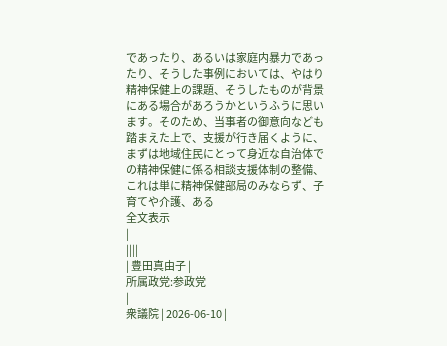であったり、あるいは家庭内暴力であったり、そうした事例においては、やはり精神保健上の課題、そうしたものが背景にある場合があろうかというふうに思います。そのため、当事者の御意向なども踏まえた上で、支援が行き届くように、まずは地域住民にとって身近な自治体での精神保健に係る相談支援体制の整備、これは単に精神保健部局のみならず、子育てや介護、ある
全文表示
|
||||
| 豊田真由子 |
所属政党:参政党
|
衆議院 | 2026-06-10 |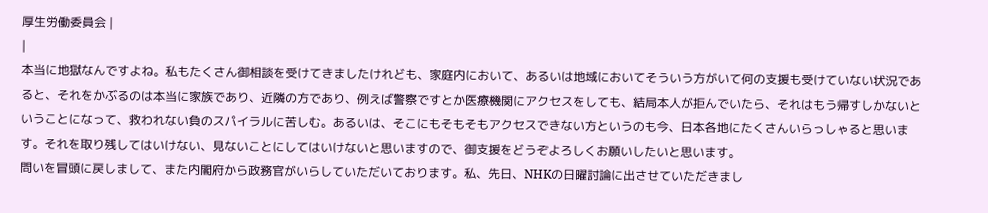厚生労働委員会 |
|
本当に地獄なんですよね。私もたくさん御相談を受けてきましたけれども、家庭内において、あるいは地域においてそういう方がいて何の支援も受けていない状況であると、それをかぶるのは本当に家族であり、近隣の方であり、例えば警察ですとか医療機関にアクセスをしても、結局本人が拒んでいたら、それはもう帰すしかないということになって、救われない負のスパイラルに苦しむ。あるいは、そこにもそもそもアクセスできない方というのも今、日本各地にたくさんいらっしゃると思います。それを取り残してはいけない、見ないことにしてはいけないと思いますので、御支援をどうぞよろしくお願いしたいと思います。
問いを冒頭に戻しまして、また内閣府から政務官がいらしていただいております。私、先日、NHKの日曜討論に出させていただきまし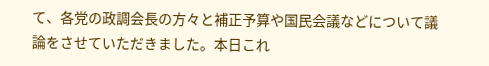て、各党の政調会長の方々と補正予算や国民会議などについて議論をさせていただきました。本日これ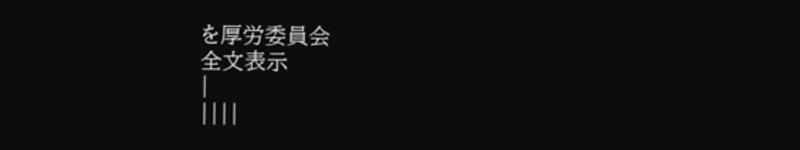を厚労委員会
全文表示
|
||||